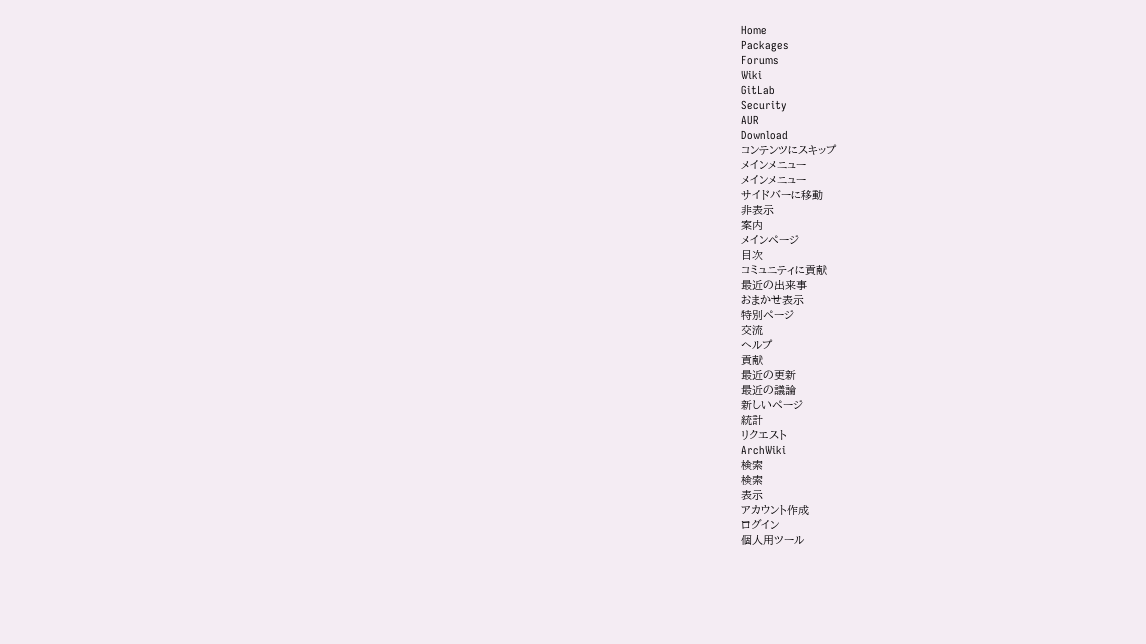Home
Packages
Forums
Wiki
GitLab
Security
AUR
Download
コンテンツにスキップ
メインメニュー
メインメニュー
サイドバーに移動
非表示
案内
メインページ
目次
コミュニティに貢献
最近の出来事
おまかせ表示
特別ページ
交流
ヘルプ
貢献
最近の更新
最近の議論
新しいページ
統計
リクエスト
ArchWiki
検索
検索
表示
アカウント作成
ログイン
個人用ツール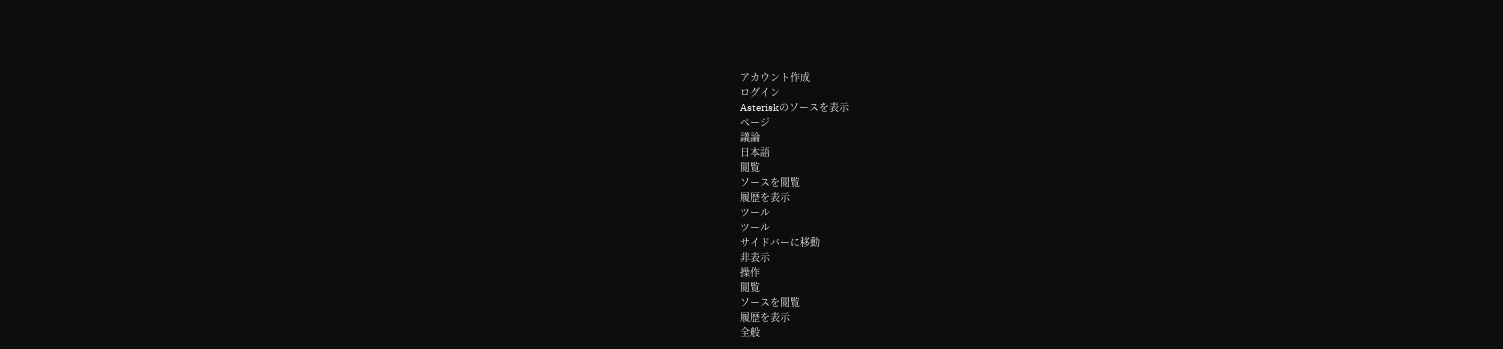アカウント作成
ログイン
Asteriskのソースを表示
ページ
議論
日本語
閲覧
ソースを閲覧
履歴を表示
ツール
ツール
サイドバーに移動
非表示
操作
閲覧
ソースを閲覧
履歴を表示
全般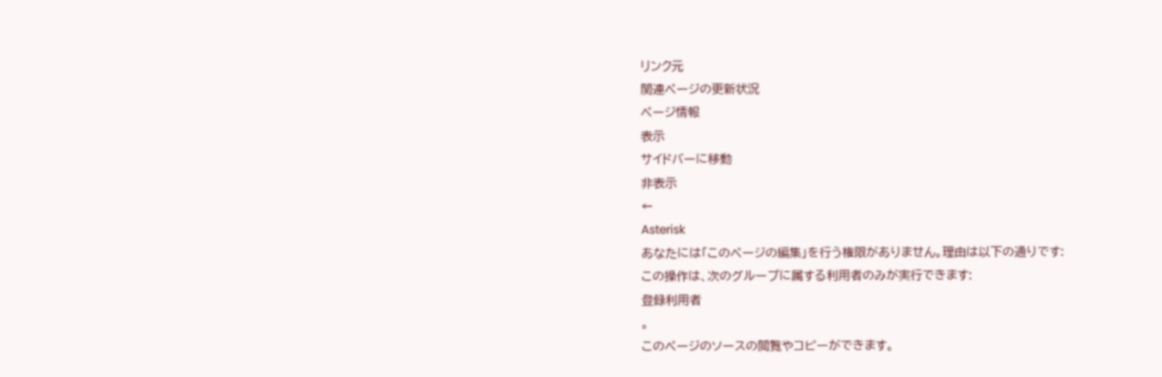リンク元
関連ページの更新状況
ページ情報
表示
サイドバーに移動
非表示
←
Asterisk
あなたには「このページの編集」を行う権限がありません。理由は以下の通りです:
この操作は、次のグループに属する利用者のみが実行できます:
登録利用者
。
このページのソースの閲覧やコピーができます。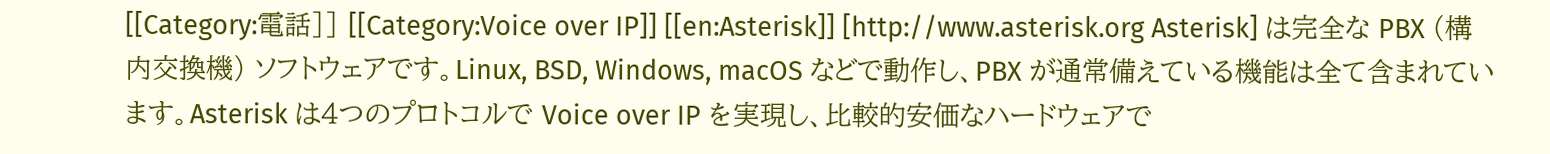[[Category:電話]] [[Category:Voice over IP]] [[en:Asterisk]] [http://www.asterisk.org Asterisk] は完全な PBX (構内交換機) ソフトウェアです。Linux, BSD, Windows, macOS などで動作し、PBX が通常備えている機能は全て含まれています。Asterisk は4つのプロトコルで Voice over IP を実現し、比較的安価なハードウェアで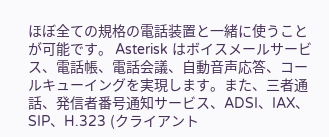ほぼ全ての規格の電話装置と一緒に使うことが可能です。 Asterisk はボイスメールサービス、電話帳、電話会議、自動音声応答、コールキューイングを実現します。また、三者通話、発信者番号通知サービス、ADSI、IAX、SIP、H.323 (クライアント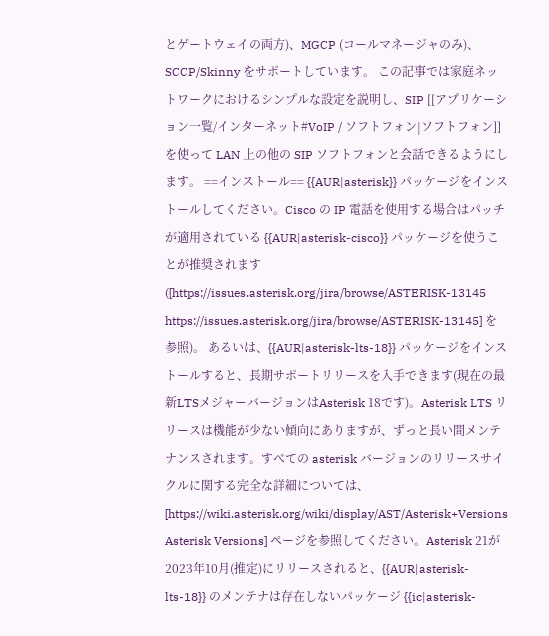とゲートウェイの両方)、MGCP (コールマネージャのみ)、SCCP/Skinny をサポートしています。 この記事では家庭ネットワークにおけるシンプルな設定を説明し、SIP [[アプリケーション一覧/インターネット#VoIP / ソフトフォン|ソフトフォン]]を使って LAN 上の他の SIP ソフトフォンと会話できるようにします。 ==インストール== {{AUR|asterisk}} パッケージをインストールしてください。Cisco の IP 電話を使用する場合はパッチが適用されている {{AUR|asterisk-cisco}} パッケージを使うことが推奨されます ([https://issues.asterisk.org/jira/browse/ASTERISK-13145 https://issues.asterisk.org/jira/browse/ASTERISK-13145] を参照)。 あるいは、{{AUR|asterisk-lts-18}} パッケージをインストールすると、長期サポートリリースを入手できます(現在の最新LTSメジャーバージョンはAsterisk 18です)。Asterisk LTS リリースは機能が少ない傾向にありますが、ずっと長い間メンテナンスされます。すべての asterisk バージョンのリリースサイクルに関する完全な詳細については、[https://wiki.asterisk.org/wiki/display/AST/Asterisk+Versions Asterisk Versions] ページを参照してください。Asterisk 21が2023年10月(推定)にリリースされると、{{AUR|asterisk-lts-18}} のメンテナは存在しないパッケージ {{ic|asterisk-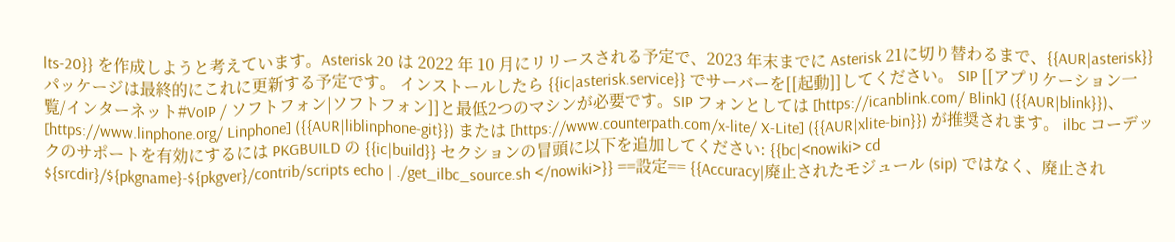lts-20}} を作成しようと考えています。Asterisk 20 は 2022 年 10 月にリリースされる予定で、2023 年末までに Asterisk 21に切り替わるまで、{{AUR|asterisk}} パッケージは最終的にこれに更新する予定です。 インストールしたら {{ic|asterisk.service}} でサーバーを[[起動]]してください。 SIP [[アプリケーション一覧/インターネット#VoIP / ソフトフォン|ソフトフォン]]と最低2つのマシンが必要です。SIP フォンとしては [https://icanblink.com/ Blink] ({{AUR|blink}})、 [https://www.linphone.org/ Linphone] ({{AUR|liblinphone-git}}) または [https://www.counterpath.com/x-lite/ X-Lite] ({{AUR|xlite-bin}}) が推奨されます。 ilbc コーデックのサポートを有効にするには PKGBUILD の {{ic|build}} セクションの冒頭に以下を追加してください: {{bc|<nowiki> cd ${srcdir}/${pkgname}-${pkgver}/contrib/scripts echo | ./get_ilbc_source.sh </nowiki>}} ==設定== {{Accuracy|廃止されたモジュール (sip) ではなく、廃止され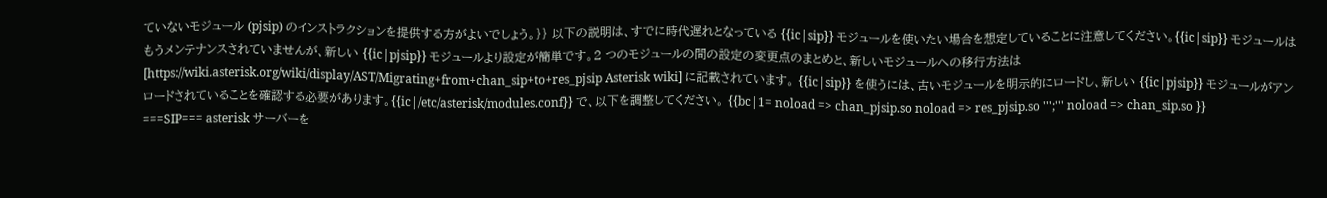ていないモジュール (pjsip) のインストラクションを提供する方がよいでしょう。}} 以下の説明は、すでに時代遅れとなっている {{ic|sip}} モジュールを使いたい場合を想定していることに注意してください。{{ic|sip}} モジュールはもうメンテナンスされていませんが、新しい {{ic|pjsip}} モジュールより設定が簡単です。2 つのモジュールの間の設定の変更点のまとめと、新しいモジュールへの移行方法は [https://wiki.asterisk.org/wiki/display/AST/Migrating+from+chan_sip+to+res_pjsip Asterisk wiki] に記載されています。 {{ic|sip}} を使うには、古いモジュールを明示的にロードし、新しい {{ic|pjsip}} モジュールがアンロードされていることを確認する必要があります。{{ic|/etc/asterisk/modules.conf}} で、以下を調整してください。 {{bc|1= noload => chan_pjsip.so noload => res_pjsip.so ''';''' noload => chan_sip.so }} ===SIP=== asterisk サーバーを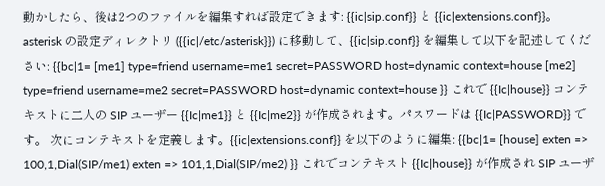動かしたら、後は2つのファイルを編集すれば設定できます: {{ic|sip.conf}} と {{ic|extensions.conf}}。asterisk の設定ディレクトリ ({{ic|/etc/asterisk}}) に移動して、{{ic|sip.conf}} を編集して以下を記述してください: {{bc|1= [me1] type=friend username=me1 secret=PASSWORD host=dynamic context=house [me2] type=friend username=me2 secret=PASSWORD host=dynamic context=house }} これで {{Ic|house}} コンテキストに二人の SIP ユーザー {{Ic|me1}} と {{Ic|me2}} が作成されます。パスワードは {{Ic|PASSWORD}} です。 次にコンテキストを定義します。{{ic|extensions.conf}} を以下のように編集: {{bc|1= [house] exten => 100,1,Dial(SIP/me1) exten => 101,1,Dial(SIP/me2) }} これでコンテキスト {{Ic|house}} が作成され SIP ユーザ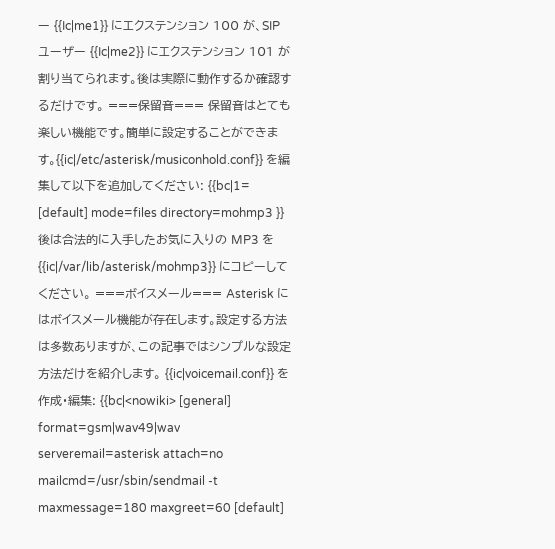ー {{Ic|me1}} にエクステンション 100 が、SIP ユーザー {{Ic|me2}} にエクステンション 101 が割り当てられます。後は実際に動作するか確認するだけです。 ===保留音=== 保留音はとても楽しい機能です。簡単に設定することができます。{{ic|/etc/asterisk/musiconhold.conf}} を編集して以下を追加してください: {{bc|1= [default] mode=files directory=mohmp3 }} 後は合法的に入手したお気に入りの MP3 を {{ic|/var/lib/asterisk/mohmp3}} にコピーしてください。 ===ボイスメール=== Asterisk にはボイスメール機能が存在します。設定する方法は多数ありますが、この記事ではシンプルな設定方法だけを紹介します。 {{ic|voicemail.conf}} を作成・編集: {{bc|<nowiki> [general] format=gsm|wav49|wav serveremail=asterisk attach=no mailcmd=/usr/sbin/sendmail -t maxmessage=180 maxgreet=60 [default]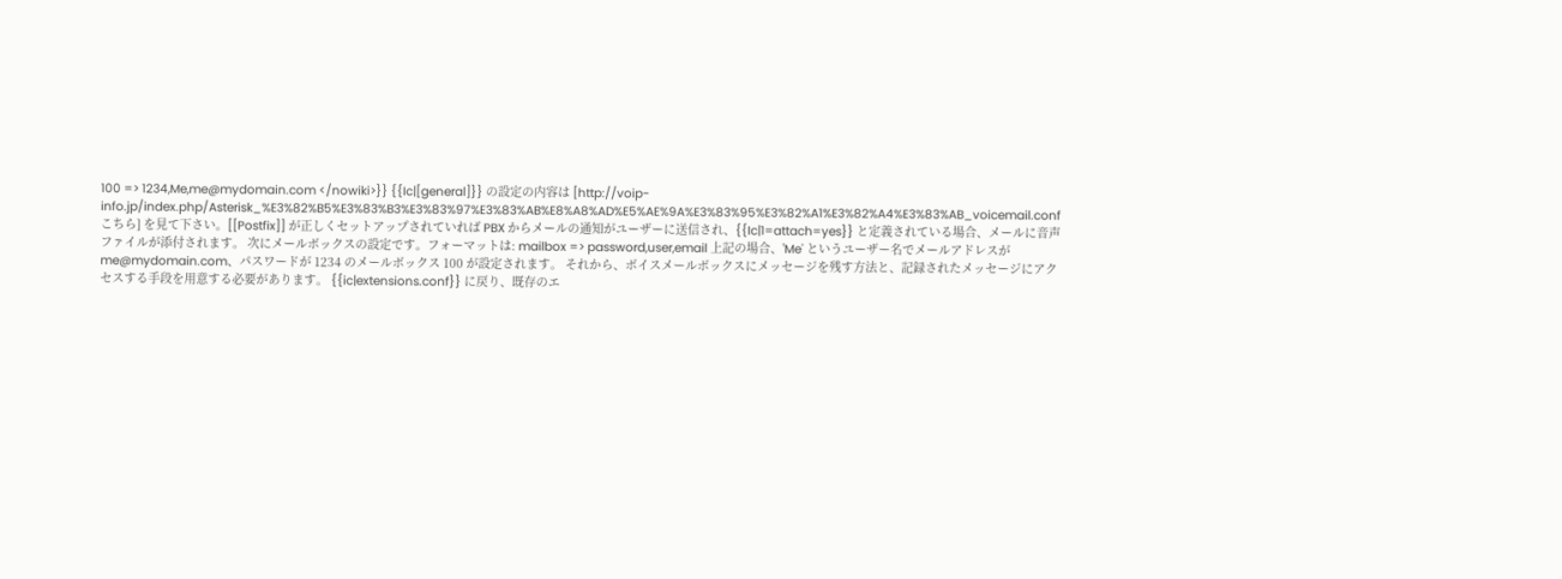100 => 1234,Me,me@mydomain.com </nowiki>}} {{Ic|[general]}} の設定の内容は [http://voip-info.jp/index.php/Asterisk_%E3%82%B5%E3%83%B3%E3%83%97%E3%83%AB%E8%A8%AD%E5%AE%9A%E3%83%95%E3%82%A1%E3%82%A4%E3%83%AB_voicemail.conf こちら] を見て下さい。[[Postfix]] が正しくセットアップされていれば PBX からメールの通知がユーザーに送信され、{{Ic|1=attach=yes}} と定義されている場合、メールに音声ファイルが添付されます。 次にメールボックスの設定です。フォーマットは: mailbox => password,user,email 上記の場合、'Me' というユーザー名でメールアドレスが me@mydomain.com、パスワードが 1234 のメールボックス 100 が設定されます。 それから、ボイスメールボックスにメッセージを残す方法と、記録されたメッセージにアクセスする手段を用意する必要があります。 {{ic|extensions.conf}} に戻り、既存のエ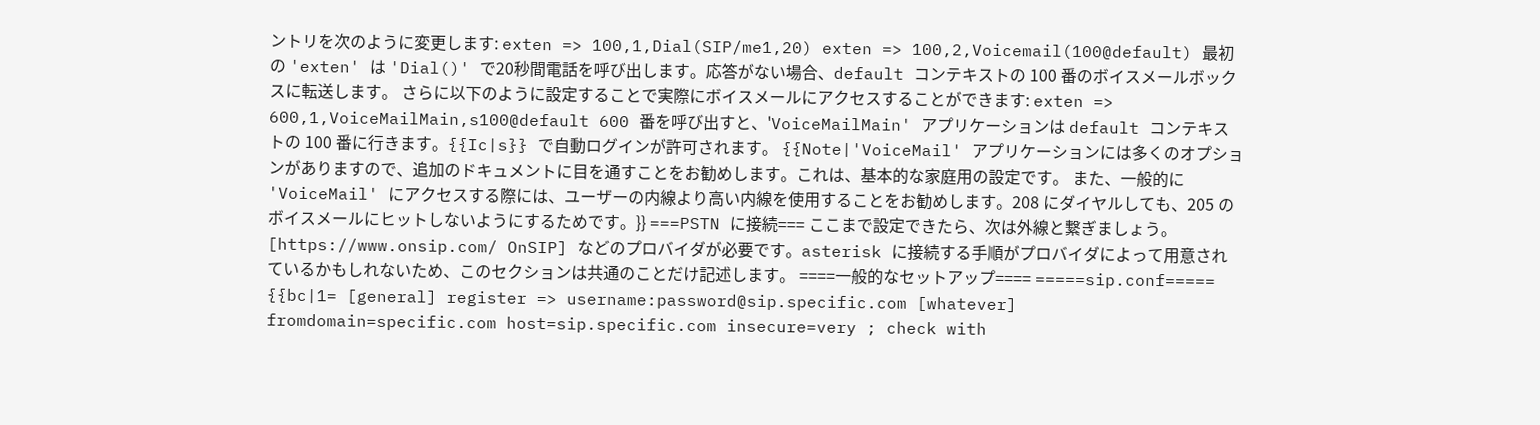ントリを次のように変更します: exten => 100,1,Dial(SIP/me1,20) exten => 100,2,Voicemail(100@default) 最初の 'exten' は 'Dial()' で20秒間電話を呼び出します。応答がない場合、default コンテキストの 100 番のボイスメールボックスに転送します。 さらに以下のように設定することで実際にボイスメールにアクセスすることができます: exten => 600,1,VoiceMailMain,s100@default 600 番を呼び出すと、'VoiceMailMain' アプリケーションは default コンテキストの 100 番に行きます。{{Ic|s}} で自動ログインが許可されます。 {{Note|'VoiceMail' アプリケーションには多くのオプションがありますので、追加のドキュメントに目を通すことをお勧めします。これは、基本的な家庭用の設定です。 また、一般的に 'VoiceMail' にアクセスする際には、ユーザーの内線より高い内線を使用することをお勧めします。208 にダイヤルしても、205 のボイスメールにヒットしないようにするためです。}} ===PSTN に接続=== ここまで設定できたら、次は外線と繋ぎましょう。[https://www.onsip.com/ OnSIP] などのプロバイダが必要です。asterisk に接続する手順がプロバイダによって用意されているかもしれないため、このセクションは共通のことだけ記述します。 ====一般的なセットアップ==== =====sip.conf===== {{bc|1= [general] register => username:password@sip.specific.com [whatever] fromdomain=specific.com host=sip.specific.com insecure=very ; check with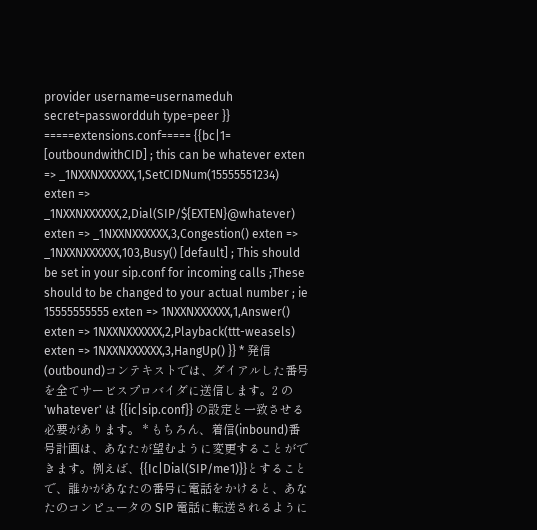provider username=usernameduh secret=passwordduh type=peer }} =====extensions.conf===== {{bc|1= [outboundwithCID] ; this can be whatever exten => _1NXXNXXXXXX,1,SetCIDNum(15555551234) exten => _1NXXNXXXXXX,2,Dial(SIP/${EXTEN}@whatever) exten => _1NXXNXXXXXX,3,Congestion() exten => _1NXXNXXXXXX,103,Busy() [default] ; This should be set in your sip.conf for incoming calls ;These should to be changed to your actual number ; ie 15555555555 exten => 1NXXNXXXXXX,1,Answer() exten => 1NXXNXXXXXX,2,Playback(ttt-weasels) exten => 1NXXNXXXXXX,3,HangUp() }} * 発信(outbound)コンテキストでは、ダイアルした番号を全てサービスプロバイダに送信します。2 の 'whatever' は {{ic|sip.conf}} の設定と一致させる必要があります。 * もちろん、着信(inbound)番号計画は、あなたが望むように変更することができます。例えば、{{Ic|Dial(SIP/me1)}}とすることで、誰かがあなたの番号に電話をかけると、あなたのコンピュータの SIP 電話に転送されるように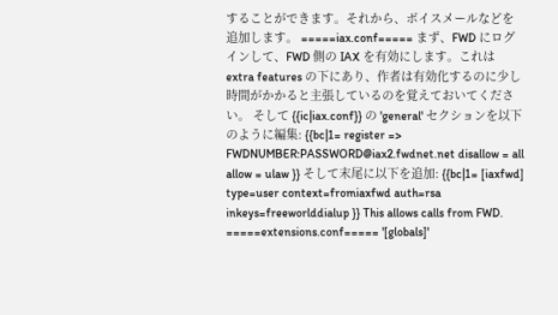することができます。それから、ボイスメールなどを追加します。 =====iax.conf===== まず、FWD にログインして、FWD 側の IAX を有効にします。これは extra features の下にあり、作者は有効化するのに少し時間がかかると主張しているのを覚えておいてください。 そして {{ic|iax.conf}} の 'general' セクションを以下のように編集: {{bc|1= register => FWDNUMBER:PASSWORD@iax2.fwdnet.net disallow = all allow = ulaw }} そして末尾に以下を追加: {{bc|1= [iaxfwd] type=user context=fromiaxfwd auth=rsa inkeys=freeworlddialup }} This allows calls from FWD. =====extensions.conf===== '[globals]'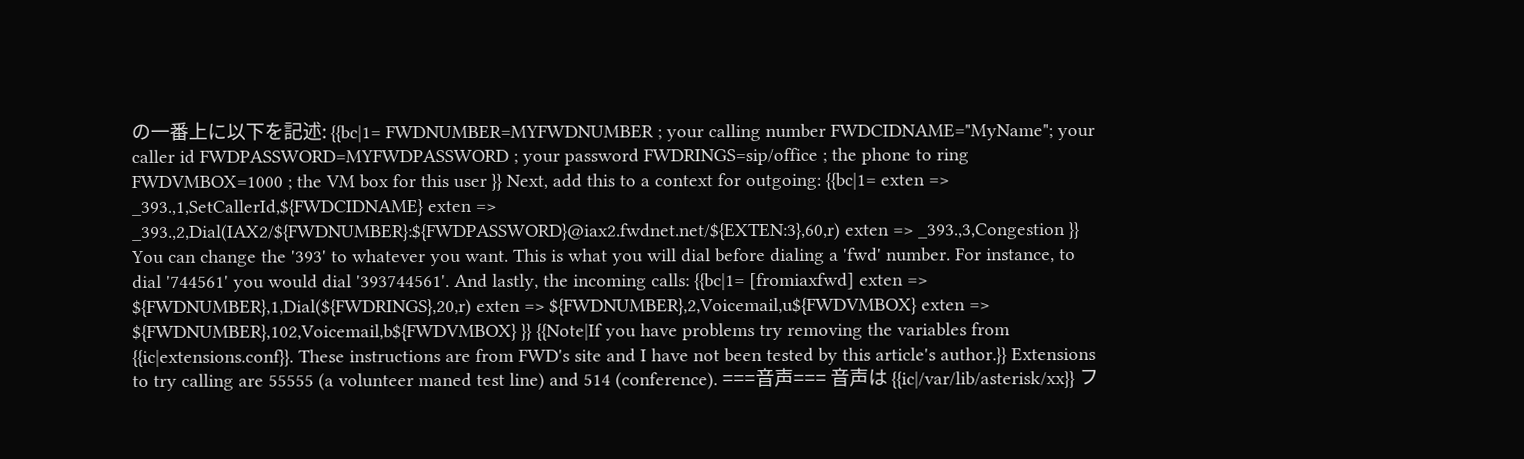の一番上に以下を記述: {{bc|1= FWDNUMBER=MYFWDNUMBER ; your calling number FWDCIDNAME="MyName"; your caller id FWDPASSWORD=MYFWDPASSWORD ; your password FWDRINGS=sip/office ; the phone to ring FWDVMBOX=1000 ; the VM box for this user }} Next, add this to a context for outgoing: {{bc|1= exten => _393.,1,SetCallerId,${FWDCIDNAME} exten => _393.,2,Dial(IAX2/${FWDNUMBER}:${FWDPASSWORD}@iax2.fwdnet.net/${EXTEN:3},60,r) exten => _393.,3,Congestion }} You can change the '393' to whatever you want. This is what you will dial before dialing a 'fwd' number. For instance, to dial '744561' you would dial '393744561'. And lastly, the incoming calls: {{bc|1= [fromiaxfwd] exten => ${FWDNUMBER},1,Dial(${FWDRINGS},20,r) exten => ${FWDNUMBER},2,Voicemail,u${FWDVMBOX} exten => ${FWDNUMBER},102,Voicemail,b${FWDVMBOX} }} {{Note|If you have problems try removing the variables from {{ic|extensions.conf}}. These instructions are from FWD's site and I have not been tested by this article's author.}} Extensions to try calling are 55555 (a volunteer maned test line) and 514 (conference). ===音声=== 音声は {{ic|/var/lib/asterisk/xx}} フ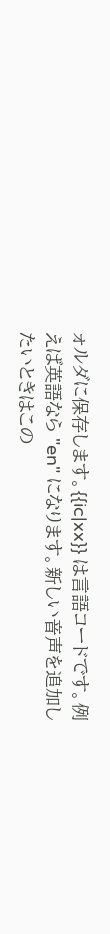ォルダに保存します。{{ic|xx}} は言語コードです。例えば英語なら "en" になります。新しい音声を追加したいときはこの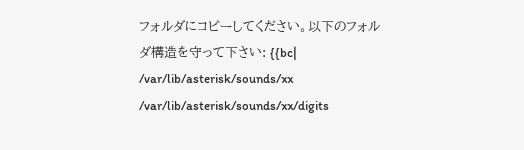フォルダにコピーしてください。以下のフォルダ構造を守って下さい: {{bc| /var/lib/asterisk/sounds/xx /var/lib/asterisk/sounds/xx/digits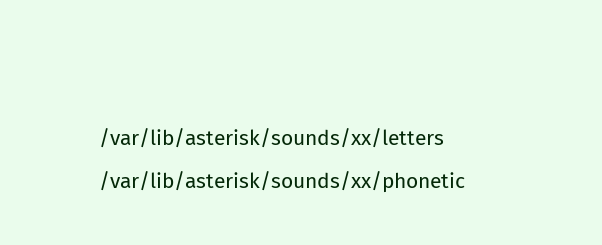/var/lib/asterisk/sounds/xx/letters /var/lib/asterisk/sounds/xx/phonetic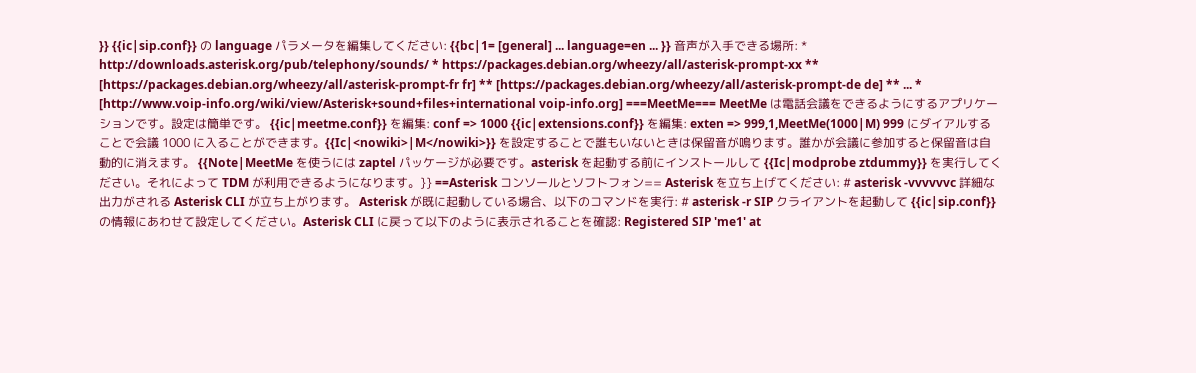}} {{ic|sip.conf}} の language パラメータを編集してください: {{bc|1= [general] ... language=en ... }} 音声が入手できる場所: * http://downloads.asterisk.org/pub/telephony/sounds/ * https://packages.debian.org/wheezy/all/asterisk-prompt-xx ** [https://packages.debian.org/wheezy/all/asterisk-prompt-fr fr] ** [https://packages.debian.org/wheezy/all/asterisk-prompt-de de] ** ... * [http://www.voip-info.org/wiki/view/Asterisk+sound+files+international voip-info.org] ===MeetMe=== MeetMe は電話会議をできるようにするアプリケーションです。設定は簡単です。 {{ic|meetme.conf}} を編集: conf => 1000 {{ic|extensions.conf}} を編集: exten => 999,1,MeetMe(1000|M) 999 にダイアルすることで会議 1000 に入ることができます。{{Ic|<nowiki>|M</nowiki>}} を設定することで誰もいないときは保留音が鳴ります。誰かが会議に参加すると保留音は自動的に消えます。 {{Note|MeetMe を使うには zaptel パッケージが必要です。asterisk を起動する前にインストールして {{Ic|modprobe ztdummy}} を実行してください。それによって TDM が利用できるようになります。}} ==Asterisk コンソールとソフトフォン== Asterisk を立ち上げてください: # asterisk -vvvvvvc 詳細な出力がされる Asterisk CLI が立ち上がります。 Asterisk が既に起動している場合、以下のコマンドを実行: # asterisk -r SIP クライアントを起動して {{ic|sip.conf}} の情報にあわせて設定してください。Asterisk CLI に戻って以下のように表示されることを確認: Registered SIP 'me1' at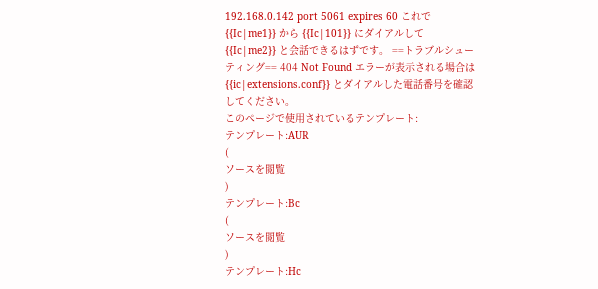192.168.0.142 port 5061 expires 60 これで {{Ic|me1}} から {{Ic|101}} にダイアルして {{Ic|me2}} と会話できるはずです。 ==トラブルシューティング== 404 Not Found エラーが表示される場合は {{ic|extensions.conf}} とダイアルした電話番号を確認してください。
このページで使用されているテンプレート:
テンプレート:AUR
(
ソースを閲覧
)
テンプレート:Bc
(
ソースを閲覧
)
テンプレート:Hc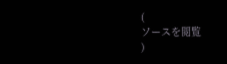(
ソースを閲覧
)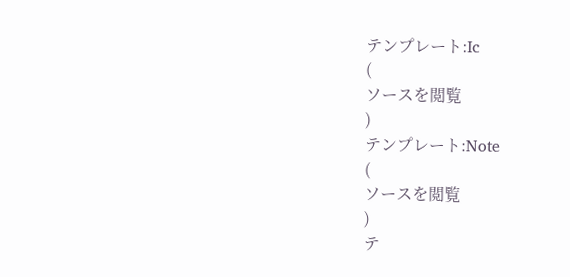テンプレート:Ic
(
ソースを閲覧
)
テンプレート:Note
(
ソースを閲覧
)
テ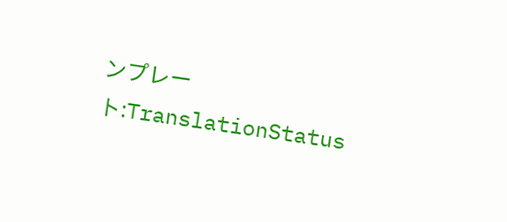ンプレート:TranslationStatus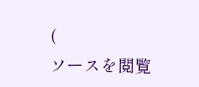(
ソースを閲覧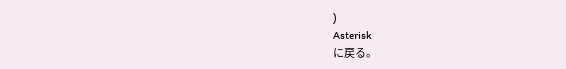)
Asterisk
に戻る。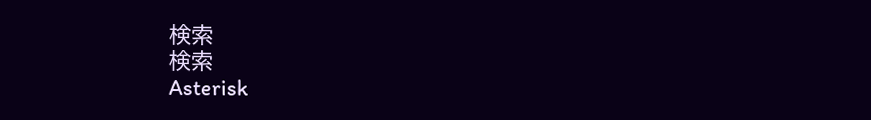検索
検索
Asterisk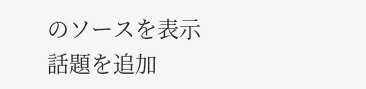のソースを表示
話題を追加